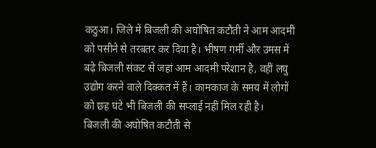कठुआ। जिले में बिजली की अघोषित कटौती ने आम आदमी को पसीने से तरबतर कर दिया है। भीषण गर्मी और उमस में बढ़े बिजली संकट से जहां आम आदमी परेशान है, वहीं लघु उद्योग करने वाले दिक्कत में हैं। कामकाज के समय में लोगों को छह घंटे भी बिजली की सप्लाई नहीं मिल रही है।
बिजली की अघोषित कटौती से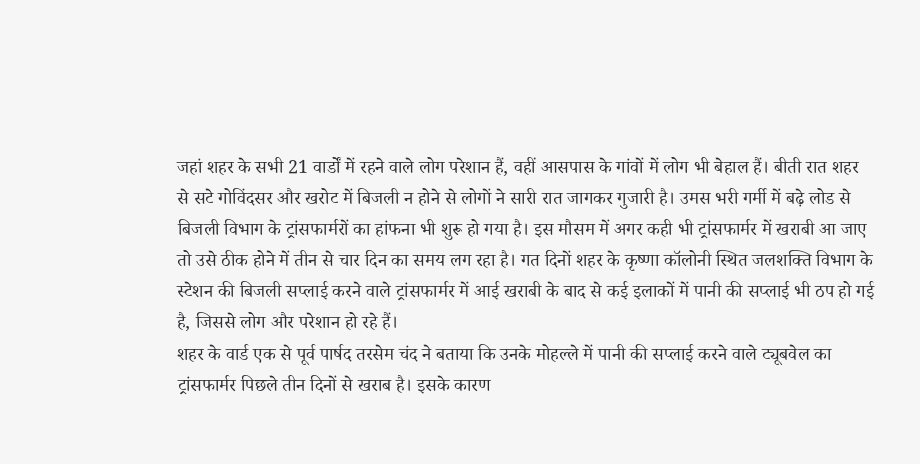जहां शहर के सभी 21 वार्डों में रहने वाले लोग परेशान हैं, वहीं आसपास के गांवों में लोग भी बेहाल हैं। बीती रात शहर से सटे गोविंदसर और खरोट में बिजली न होने से लोगों ने सारी रात जागकर गुजारी है। उमस भरी गर्मी में बढ़े लोड से बिजली विभाग के ट्रांसफार्मरों का हांफना भी शुरू हो गया है। इस मौसम में अगर कही भी ट्रांसफार्मर में खराबी आ जाए तो उसे ठीक होने में तीन से चार दिन का समय लग रहा है। गत दिनों शहर के कृष्णा कॉलोनी स्थित जलशक्ति विभाग के स्टेशन की बिजली सप्लाई करने वाले ट्रांसफार्मर में आई खराबी के बाद से कई इलाकों में पानी की सप्लाई भी ठप हो गई है, जिससे लोग और परेशान हो रहे हैं।
शहर के वार्ड एक से पूर्व पार्षद तरसेम चंद ने बताया कि उनके मोहल्ले में पानी की सप्लाई करने वाले ट्यूबवेल का ट्रांसफार्मर पिछले तीन दिनों से खराब है। इसके कारण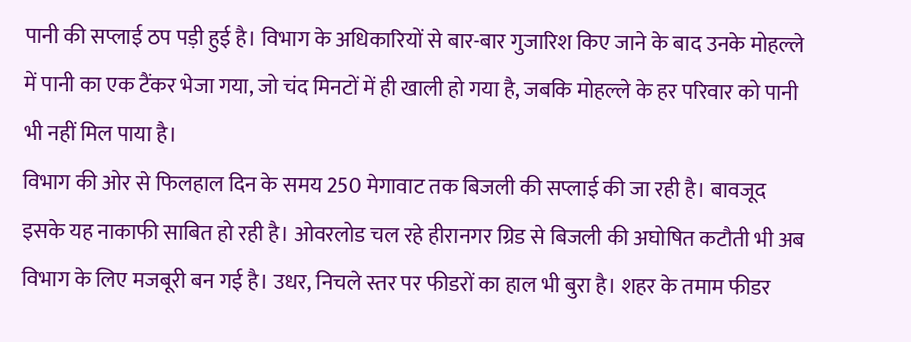पानी की सप्लाई ठप पड़ी हुई है। विभाग के अधिकारियों से बार-बार गुजारिश किए जाने के बाद उनके मोहल्ले में पानी का एक टैंकर भेजा गया, जो चंद मिनटों में ही खाली हो गया है, जबकि मोहल्ले के हर परिवार को पानी भी नहीं मिल पाया है।
विभाग की ओर से फिलहाल दिन के समय 250 मेगावाट तक बिजली की सप्लाई की जा रही है। बावजूद इसके यह नाकाफी साबित हो रही है। ओवरलोड चल रहे हीरानगर ग्रिड से बिजली की अघोषित कटौती भी अब विभाग के लिए मजबूरी बन गई है। उधर, निचले स्तर पर फीडरों का हाल भी बुरा है। शहर के तमाम फीडर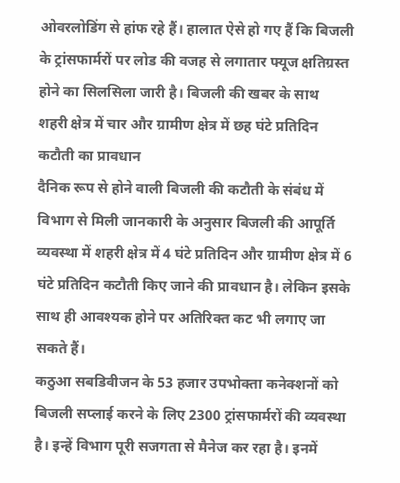ओवरलोडिंग से हांफ रहे हैं। हालात ऐसे हो गए हैं कि बिजली के ट्रांसफार्मरों पर लोड की वजह से लगातार फ्यूज क्षतिग्रस्त होने का सिलसिला जारी है। बिजली की खबर के साथ
शहरी क्षेत्र में चार और ग्रामीण क्षेत्र में छह घंटे प्रतिदिन कटौती का प्रावधान
दैनिक रूप से होने वाली बिजली की कटौती के संबंध में विभाग से मिली जानकारी के अनुसार बिजली की आपूर्ति व्यवस्था में शहरी क्षेत्र में 4 घंटे प्रतिदिन और ग्रामीण क्षेत्र में 6 घंटे प्रतिदिन कटौती किए जाने की प्रावधान है। लेकिन इसके साथ ही आवश्यक होने पर अतिरिक्त कट भी लगाए जा सकते हैं।
कठुआ सबडिवीजन के 53 हजार उपभोक्ता कनेक्शनों को बिजली सप्लाई करने के लिए 2300 ट्रांसफार्मरों की व्यवस्था है। इन्हें विभाग पूरी सजगता से मैनेज कर रहा है। इनमें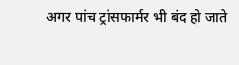अगर पांच ट्रांसफार्मर भी बंद हो जाते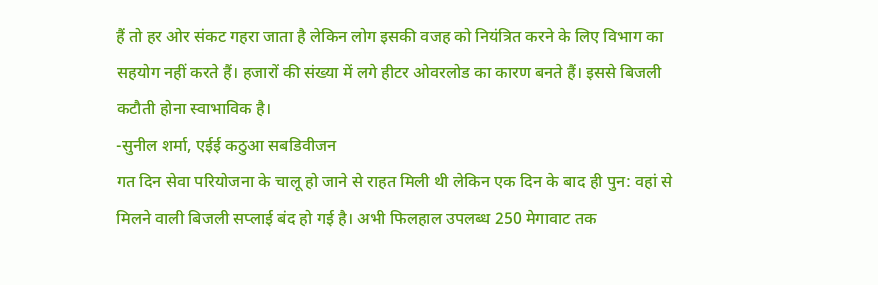हैं तो हर ओर संकट गहरा जाता है लेकिन लोग इसकी वजह को नियंत्रित करने के लिए विभाग का सहयोग नहीं करते हैं। हजारों की संख्या में लगे हीटर ओवरलोड का कारण बनते हैं। इससे बिजली कटौती होना स्वाभाविक है।
-सुनील शर्मा, एईई कठुआ सबडिवीजन
गत दिन सेवा परियोजना के चालू हो जाने से राहत मिली थी लेकिन एक दिन के बाद ही पुन: वहां से मिलने वाली बिजली सप्लाई बंद हो गई है। अभी फिलहाल उपलब्ध 250 मेगावाट तक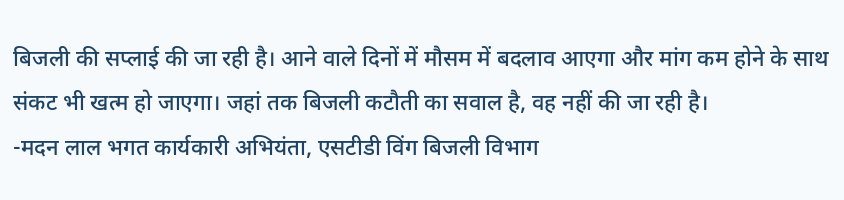बिजली की सप्लाई की जा रही है। आने वाले दिनों में मौसम में बदलाव आएगा और मांग कम होने के साथ संकट भी खत्म हो जाएगा। जहां तक बिजली कटौती का सवाल है, वह नहीं की जा रही है।
-मदन लाल भगत कार्यकारी अभियंता, एसटीडी विंग बिजली विभाग